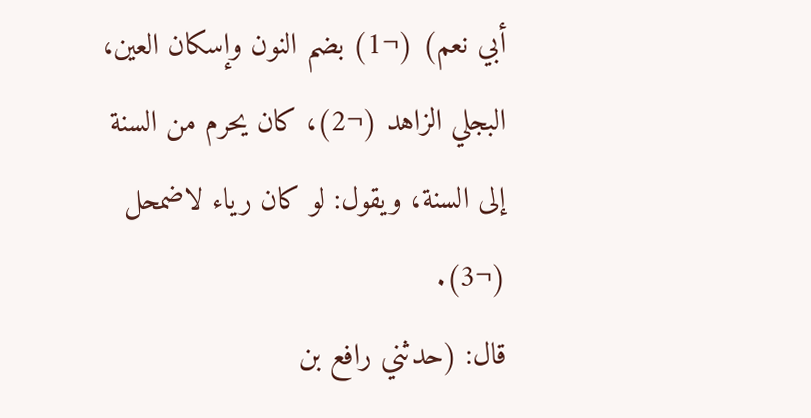أبي نعم) (¬1) بضم النون وإسكان العين، البجلي الزاهد (¬2)، كان يحرم من السنة إلى السنة، ويقول: لو كان رياء لاضمحل (¬3).
قال: (حدثني رافع بن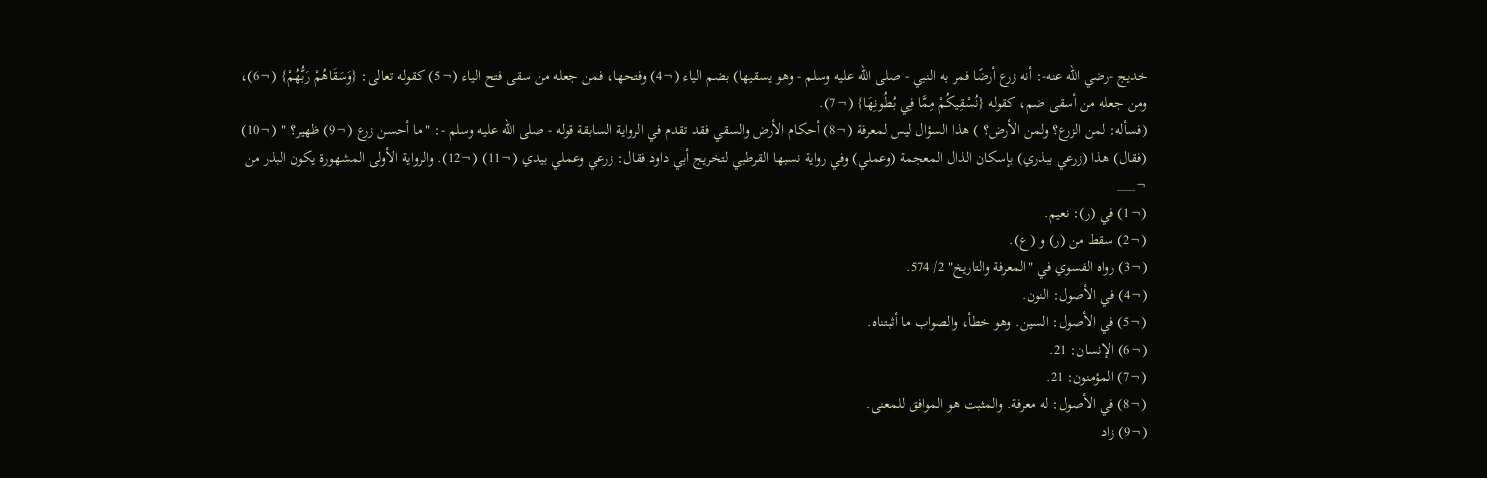خديج -رضي الله عنه-: أنه زرع أرضًا فمر به النبي - صلى الله عليه وسلم - وهو يسقيها) بضم الياء (¬4) وفتحها، فمن جعله من سقى فتح الياء (¬5) كقوله تعالى: {وَسَقَاهُمْ رَبُّهُمْ} (¬6)، ومن جعله من أسقى ضم، كقوله {نُسْقِيكُمْ مِمَّا فِي بُطُونِهَا} (¬7).
(فسأله: لمن الزرع؟ ولمن الأرض؟ ) هذا السؤال ليس لمعرفة (¬8) أحكام الأرض والسقي فقد تقدم في الرواية السابقة قوله - صلى الله عليه وسلم -: "ما أحسن زرع (¬9) ظهير؟ " (¬10) (فقال) هذا (زرعي ببذري) بإسكان الذال المعجمة (وعملي) وفي رواية نسبها القرطبي لتخريج أبي داود فقال: زرعي وعملي بيدي (¬11) (¬12). والرواية الأولى المشهورة يكون البذر من
¬___
(¬1) في (ر): نعيم.
(¬2) سقط من (ر) و (ع).
(¬3) رواه الفسوي في "المعرفة والتاريخ" 2/ 574.
(¬4) في الأصول: النون.
(¬5) في الأصول: السين. وهو خطأ، والصواب ما أثبتناه.
(¬6) الإنسان: 21.
(¬7) المؤمنون: 21.
(¬8) في الأصول: له معرفة. والمثبت هو الموافق للمعنى.
(¬9) زاد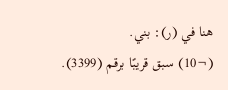هنا في (ر): بني.
(¬10) سبق قريبًا برقم (3399).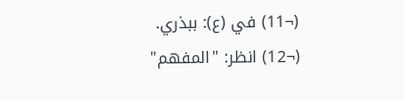(¬11) في (ع): ببذري.
(¬12) انظر: "المفهم"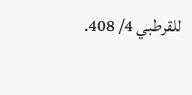للقرطبي 4/ 408.